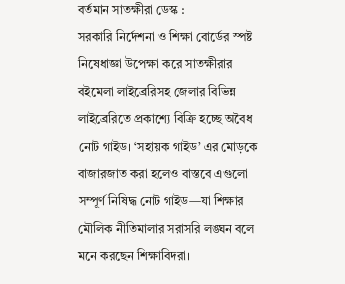বর্তমান সাতক্ষীরা ডেস্ক :
সরকারি নির্দেশনা ও শিক্ষা বোর্ডের স্পষ্ট নিষেধাজ্ঞা উপেক্ষা করে সাতক্ষীরার বইমেলা লাইব্রেরিসহ জেলার বিভিন্ন লাইব্রেরিতে প্রকাশ্যে বিক্রি হচ্ছে অবৈধ নোট গাইড। ‘সহায়ক গাইড’ এর মোড়কে বাজারজাত করা হলেও বাস্তবে এগুলো সম্পূর্ণ নিষিদ্ধ নোট গাইড—যা শিক্ষার মৌলিক নীতিমালার সরাসরি লঙ্ঘন বলে মনে করছেন শিক্ষাবিদরা।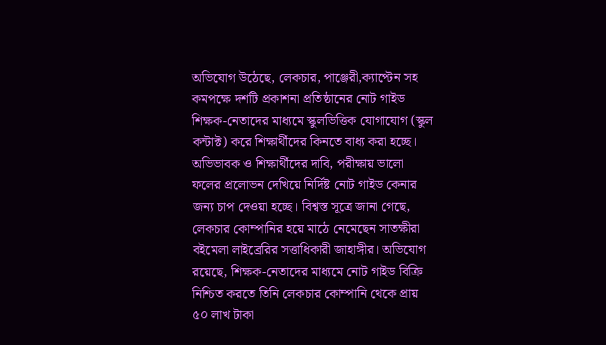অভিযোগ উঠেছে, লেকচার, পাঞ্জেরী,ক্যাপ্টেন সহ কমপক্ষে দশটি প্রকাশনা প্রতিষ্ঠানের নোট গাইড শিক্ষক-নেতাদের মাধ্যমে স্কুলভিত্তিক যোগাযোগ (স্কুল কন্টাক্ট) করে শিক্ষার্থীদের কিনতে বাধ্য করা হচ্ছে। অভিভাবক ও শিক্ষার্থীদের দাবি, পরীক্ষায় ভালো ফলের প্রলোভন দেখিয়ে নির্দিষ্ট নোট গাইড কেনার জন্য চাপ দেওয়া হচ্ছে। বিশ্বস্ত সূত্রে জানা গেছে, লেকচার কোম্পানির হয়ে মাঠে নেমেছেন সাতক্ষীরা বইমেলা লাইব্রেরির সত্তাধিকারী জাহাঙ্গীর। অভিযোগ রয়েছে, শিক্ষক-নেতাদের মাধ্যমে নোট গাইড বিক্রি নিশ্চিত করতে তিনি লেকচার কোম্পানি থেকে প্রায় ৫০ লাখ টাকা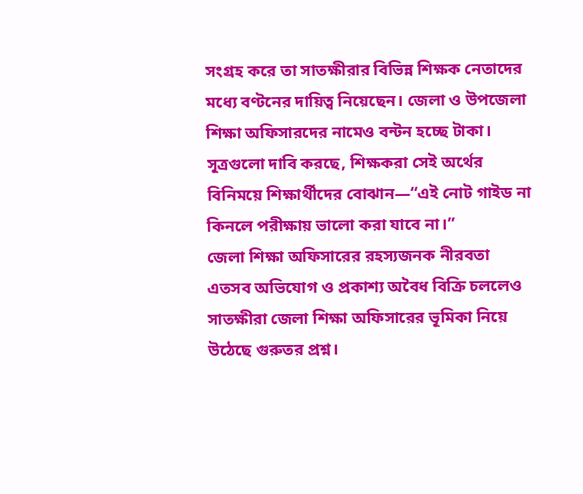সংগ্রহ করে তা সাতক্ষীরার বিভিন্ন শিক্ষক নেতাদের মধ্যে বণ্টনের দায়িত্ব নিয়েছেন। জেলা ও উপজেলা শিক্ষা অফিসারদের নামেও বন্টন হচ্ছে টাকা।
সূত্রগুলো দাবি করছে, শিক্ষকরা সেই অর্থের বিনিময়ে শিক্ষার্থীদের বোঝান—“এই নোট গাইড না কিনলে পরীক্ষায় ভালো করা যাবে না।”
জেলা শিক্ষা অফিসারের রহস্যজনক নীরবতা এতসব অভিযোগ ও প্রকাশ্য অবৈধ বিক্রি চললেও সাতক্ষীরা জেলা শিক্ষা অফিসারের ভূমিকা নিয়ে উঠেছে গুরুতর প্রশ্ন।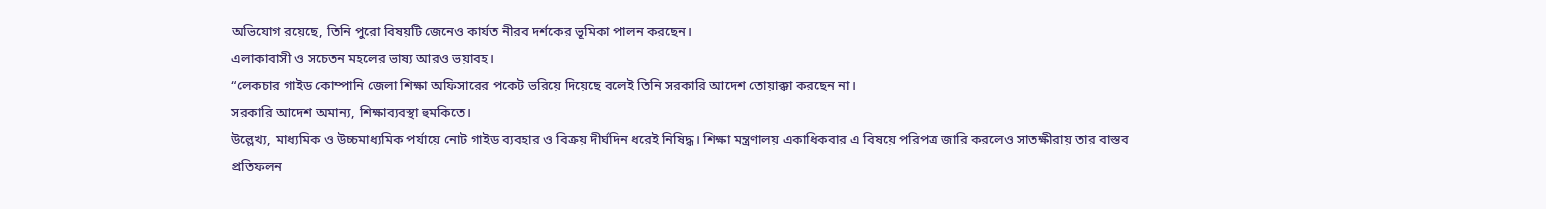অভিযোগ রয়েছে, তিনি পুরো বিষয়টি জেনেও কার্যত নীরব দর্শকের ভূমিকা পালন করছেন।
এলাকাবাসী ও সচেতন মহলের ভাষ্য আরও ভয়াবহ।
“লেকচার গাইড কোম্পানি জেলা শিক্ষা অফিসারের পকেট ভরিয়ে দিয়েছে বলেই তিনি সরকারি আদেশ তোয়াক্কা করছেন না।
সরকারি আদেশ অমান্য, শিক্ষাব্যবস্থা হুমকিতে।
উল্লেখ্য, মাধ্যমিক ও উচ্চমাধ্যমিক পর্যায়ে নোট গাইড ব্যবহার ও বিক্রয় দীর্ঘদিন ধরেই নিষিদ্ধ। শিক্ষা মন্ত্রণালয় একাধিকবার এ বিষয়ে পরিপত্র জারি করলেও সাতক্ষীরায় তার বাস্তব প্রতিফলন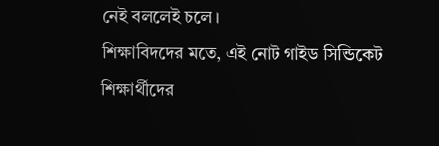নেই বললেই চলে।
শিক্ষাবিদদের মতে, এই নোট গাইড সিন্ডিকেট শিক্ষার্থীদের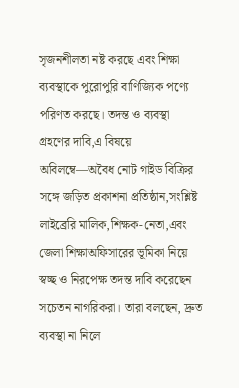সৃজনশীলতা নষ্ট করছে এবং শিক্ষা ব্যবস্থাকে পুরোপুরি বাণিজ্যিক পণ্যে পরিণত করছে। তদন্ত ও ব্যবস্থা গ্রহণের দাবি,এ বিষয়ে অবিলম্বে—অবৈধ নোট গাইড বিক্রির সঙ্গে জড়িত প্রকাশনা প্রতিষ্ঠান,সংশ্লিষ্ট লাইব্রেরি মালিক,শিক্ষক-নেতা,এবং জেলা শিক্ষাঅফিসারের ভূমিকা নিয়ে স্বচ্ছ ও নিরপেক্ষ তদন্ত দাবি করেছেন সচেতন নাগরিকরা। তারা বলছেন, দ্রুত ব্যবস্থা না নিলে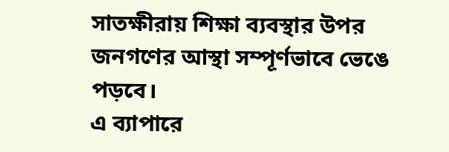সাতক্ষীরায় শিক্ষা ব্যবস্থার উপর জনগণের আস্থা সম্পূর্ণভাবে ভেঙে পড়বে।
এ ব্যাপারে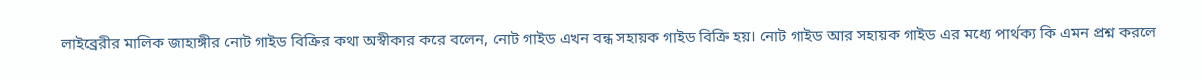লাইব্রেরীর মালিক জাহাঙ্গীর নোট গাইড বিক্রির কথা অস্বীকার করে বলেন, নোট গাইড এখন বন্ধ সহায়ক গাইড বিক্রি হয়। নোট গাইড আর সহায়ক গাইড এর মধ্যে পার্থক্য কি এমন প্রশ্ন করলে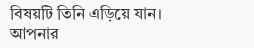বিষয়টি তিনি এড়িয়ে যান।
আপনার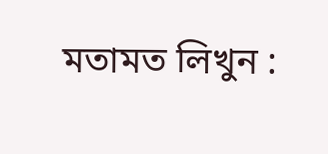মতামত লিখুন :